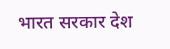भारत सरकार देश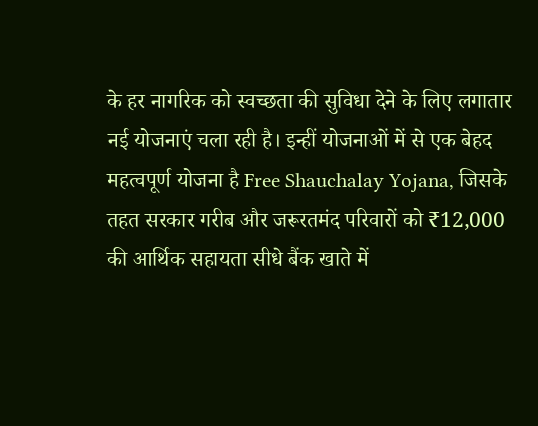के हर नागरिक को स्वच्छता की सुविधा देने के लिए लगातार नई योजनाएं चला रही है। इन्हीं योजनाओं में से एक बेहद महत्वपूर्ण योजना है Free Shauchalay Yojana, जिसके तहत सरकार गरीब और जरूरतमंद परिवारों को ₹12,000 की आर्थिक सहायता सीधे बैंक खाते में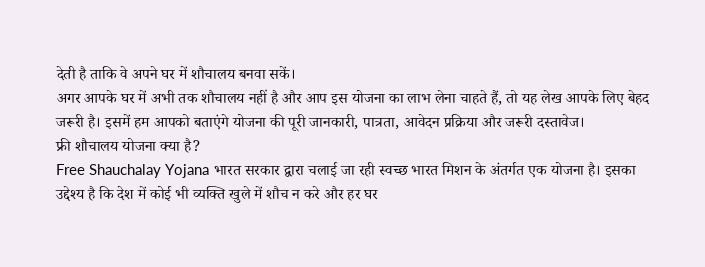देती है ताकि वे अपने घर में शौचालय बनवा सकें।
अगर आपके घर में अभी तक शौचालय नहीं है और आप इस योजना का लाभ लेना चाहते हैं, तो यह लेख आपके लिए बेहद जरूरी है। इसमें हम आपको बताएंगे योजना की पूरी जानकारी, पात्रता, आवेदन प्रक्रिया और जरूरी दस्तावेज।
फ्री शौचालय योजना क्या है?
Free Shauchalay Yojana भारत सरकार द्वारा चलाई जा रही स्वच्छ भारत मिशन के अंतर्गत एक योजना है। इसका उद्देश्य है कि देश में कोई भी व्यक्ति खुले में शौच न करे और हर घर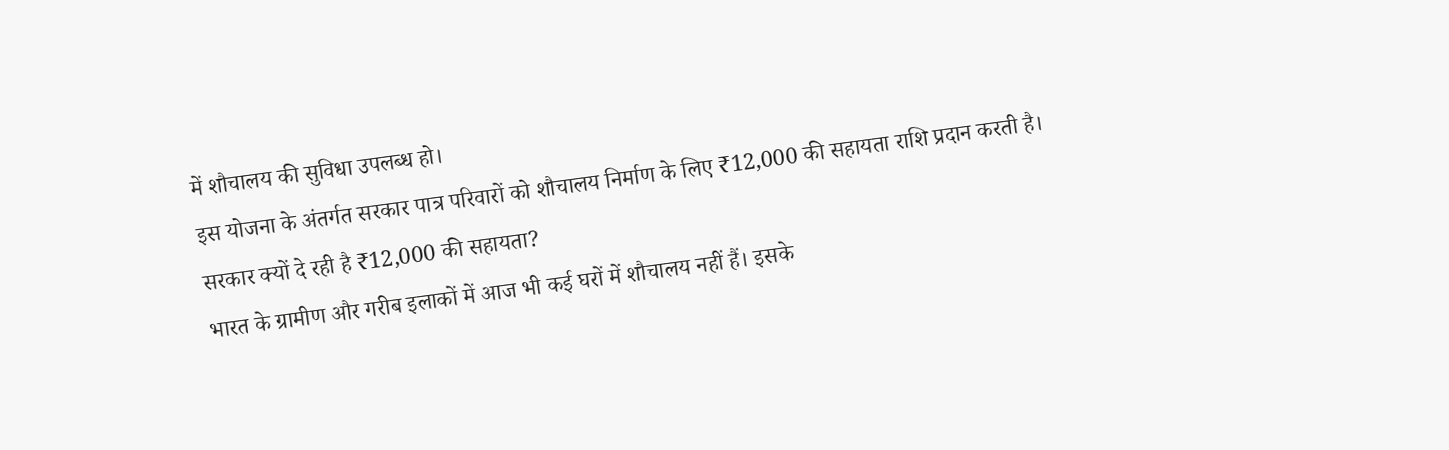में शौचालय की सुविधा उपलब्ध हो।
इस योजना के अंतर्गत सरकार पात्र परिवारों को शौचालय निर्माण के लिए ₹12,000 की सहायता राशि प्रदान करती है।
सरकार क्यों दे रही है ₹12,000 की सहायता?
भारत के ग्रामीण और गरीब इलाकों में आज भी कई घरों में शौचालय नहीं हैं। इसके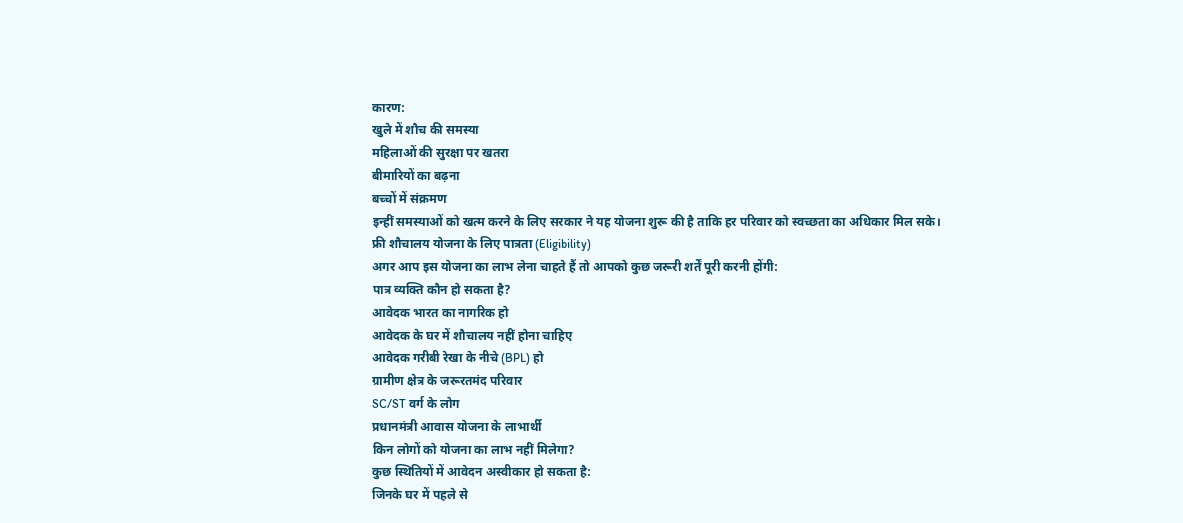कारण:
खुले में शौच की समस्या
महिलाओं की सुरक्षा पर खतरा
बीमारियों का बढ़ना
बच्चों में संक्रमण
इन्हीं समस्याओं को खत्म करने के लिए सरकार ने यह योजना शुरू की है ताकि हर परिवार को स्वच्छता का अधिकार मिल सके।
फ्री शौचालय योजना के लिए पात्रता (Eligibility)
अगर आप इस योजना का लाभ लेना चाहते हैं तो आपको कुछ जरूरी शर्तें पूरी करनी होंगी:
पात्र व्यक्ति कौन हो सकता है?
आवेदक भारत का नागरिक हो
आवेदक के घर में शौचालय नहीं होना चाहिए
आवेदक गरीबी रेखा के नीचे (BPL) हो
ग्रामीण क्षेत्र के जरूरतमंद परिवार
SC/ST वर्ग के लोग
प्रधानमंत्री आवास योजना के लाभार्थी
किन लोगों को योजना का लाभ नहीं मिलेगा?
कुछ स्थितियों में आवेदन अस्वीकार हो सकता है:
जिनके घर में पहले से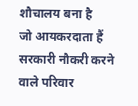शौचालय बना है
जो आयकरदाता हैं
सरकारी नौकरी करने वाले परिवार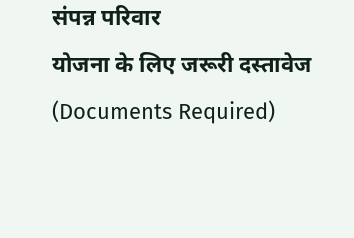संपन्न परिवार
योजना के लिए जरूरी दस्तावेज (Documents Required)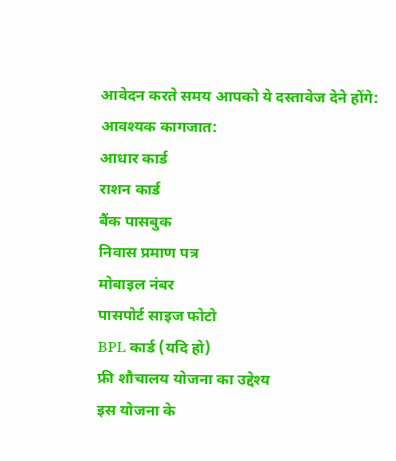आवेदन करते समय आपको ये दस्तावेज देने होंगे:
आवश्यक कागजात:
आधार कार्ड
राशन कार्ड
बैंक पासबुक
निवास प्रमाण पत्र
मोबाइल नंबर
पासपोर्ट साइज फोटो
BPL कार्ड (यदि हो)
फ्री शौचालय योजना का उद्देश्य
इस योजना के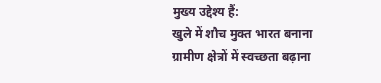मुख्य उद्देश्य हैं:
खुले में शौच मुक्त भारत बनाना
ग्रामीण क्षेत्रों में स्वच्छता बढ़ाना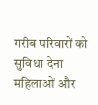गरीब परिवारों को सुविधा देना
महिलाओं और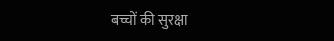बच्चों की सुरक्षा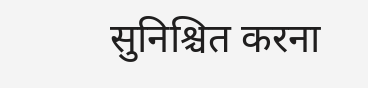सुनिश्चित करना